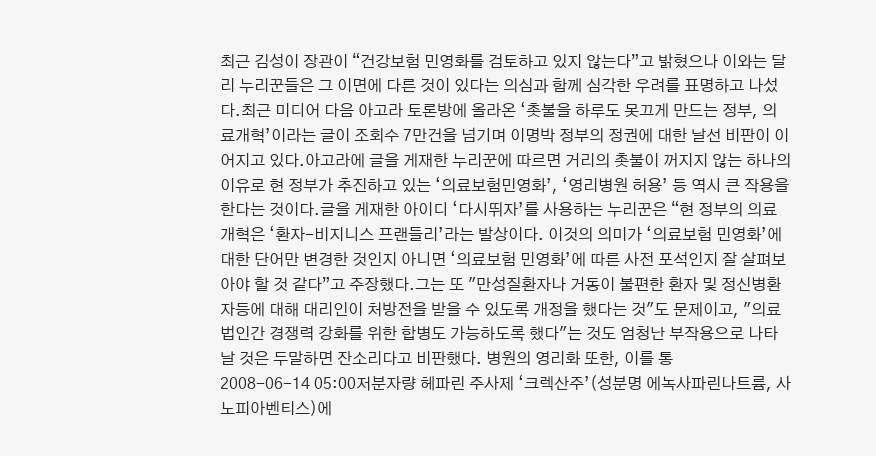최근 김성이 장관이 “건강보험 민영화를 검토하고 있지 않는다”고 밝혔으나 이와는 달리 누리꾼들은 그 이면에 다른 것이 있다는 의심과 함께 심각한 우려를 표명하고 나섰다.최근 미디어 다음 아고라 토론방에 올라온 ‘촛불을 하루도 못끄게 만드는 정부, 의료개혁’이라는 글이 조회수 7만건을 넘기며 이명박 정부의 정권에 대한 날선 비판이 이어지고 있다.아고라에 글을 게재한 누리꾼에 따르면 거리의 촛불이 꺼지지 않는 하나의 이유로 현 정부가 추진하고 있는 ‘의료보험민영화’, ‘영리병원 허용’ 등 역시 큰 작용을 한다는 것이다.글을 게재한 아이디 ‘다시뛰자’를 사용하는 누리꾼은 “현 정부의 의료개혁은 ‘환자-비지니스 프랜들리’라는 발상이다. 이것의 의미가 ‘의료보험 민영화’에 대한 단어만 변경한 것인지 아니면 ‘의료보험 민영화’에 따른 사전 포석인지 잘 살펴보아야 할 것 같다”고 주장했다.그는 또 "만성질환자나 거동이 불편한 환자 및 정신병환자등에 대해 대리인이 처방전을 받을 수 있도록 개정을 했다는 것"도 문제이고, "의료법인간 경쟁력 강화를 위한 합병도 가능하도록 했다"는 것도 엄청난 부작용으로 나타날 것은 두말하면 잔소리다고 비판했다. 병원의 영리화 또한, 이를 통
2008-06-14 05:00저분자량 헤파린 주사제 ‘크렉산주’(성분명 에녹사파린나트륨, 사노피아벤티스)에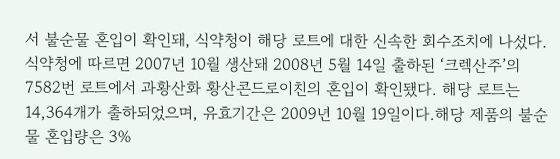서 불순물 혼입이 확인돼, 식약청이 해당 로트에 대한 신속한 회수조치에 나섰다.식약청에 따르면 2007년 10월 생산돼 2008년 5월 14일 출하된 ‘크렉산주’의 7582번 로트에서 과황산화 황산콘드로이친의 혼입이 확인됐다. 해당 로트는 14,364개가 출하되었으며, 유효기간은 2009년 10월 19일이다.해당 제품의 불순물 혼입량은 3%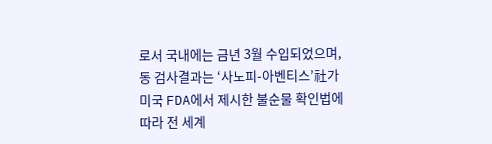로서 국내에는 금년 3월 수입되었으며, 동 검사결과는 ‘사노피-아벤티스’社가 미국 FDA에서 제시한 불순물 확인법에 따라 전 세계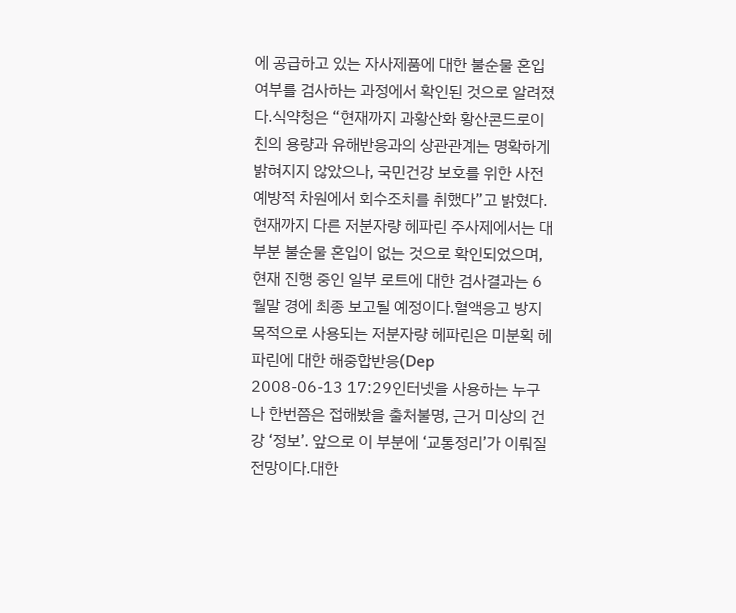에 공급하고 있는 자사제품에 대한 불순물 혼입 여부를 검사하는 과정에서 확인된 것으로 알려졌다.식약청은 “현재까지 과황산화 황산콘드로이친의 용량과 유해반응과의 상관관계는 명확하게 밝혀지지 않았으나, 국민건강 보호를 위한 사전예방적 차원에서 회수조치를 취했다”고 밝혔다.현재까지 다른 저분자량 헤파린 주사제에서는 대부분 불순물 혼입이 없는 것으로 확인되었으며, 현재 진행 중인 일부 로트에 대한 검사결과는 6월말 경에 최종 보고될 예정이다.혈액응고 방지 목적으로 사용되는 저분자량 헤파린은 미분획 헤파린에 대한 해중합반응(Dep
2008-06-13 17:29인터넷을 사용하는 누구나 한번쯤은 접해봤을 출처불명, 근거 미상의 건강 ‘정보’. 앞으로 이 부분에 ‘교통정리’가 이뤄질 전망이다.대한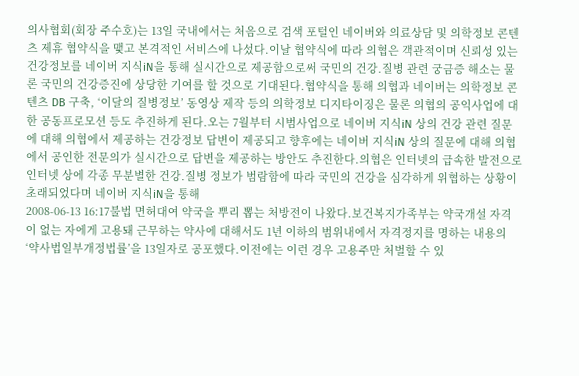의사협회(회장 주수호)는 13일 국내에서는 처음으로 검색 포털인 네이버와 의료상담 및 의학정보 콘텐츠 제휴 협약식을 맺고 본격적인 서비스에 나섰다.이날 협약식에 따라 의협은 객관적이며 신뢰성 있는 건강정보를 네이버 지식iN을 통해 실시간으로 제공함으로써 국민의 건강․질병 관련 궁금증 해소는 물론 국민의 건강증진에 상당한 기여를 할 것으로 기대된다.협약식을 통해 의협과 네이버는 의학정보 콘텐츠 DB 구축, ‘이달의 질병정보’ 동영상 제작 등의 의학정보 디지타이징은 물론 의협의 공익사업에 대한 공동프로모션 등도 추진하게 된다.오는 7월부터 시범사업으로 네이버 지식iN 상의 건강 관련 질문에 대해 의협에서 제공하는 건강정보 답변이 제공되고 향후에는 네이버 지식iN 상의 질문에 대해 의협에서 공인한 전문의가 실시간으로 답변을 제공하는 방안도 추진한다.의협은 인터넷의 급속한 발전으로 인터넷 상에 각종 무분별한 건강․질병 정보가 범람함에 따라 국민의 건강을 심각하게 위협하는 상황이 초래되었다며 네이버 지식iN을 통해
2008-06-13 16:17불법 면허대여 약국을 뿌리 뽑는 처방전이 나왔다.보건복지가족부는 약국개설 자격이 없는 자에게 고용돼 근무하는 약사에 대해서도 1년 이하의 범위내에서 자격정지를 명하는 내용의 ‘약사법일부개정법률’을 13일자로 공포했다.이전에는 이런 경우 고용주만 처벌할 수 있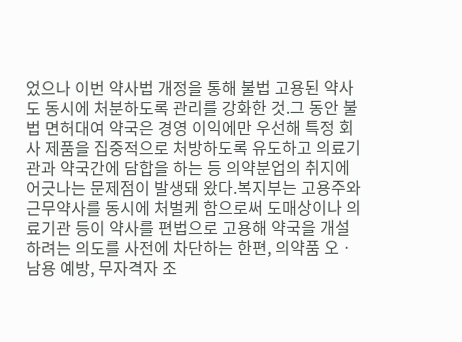었으나 이번 약사법 개정을 통해 불법 고용된 약사도 동시에 처분하도록 관리를 강화한 것.그 동안 불법 면허대여 약국은 경영 이익에만 우선해 특정 회사 제품을 집중적으로 처방하도록 유도하고 의료기관과 약국간에 담합을 하는 등 의약분업의 취지에 어긋나는 문제점이 발생돼 왔다.복지부는 고용주와 근무약사를 동시에 처벌케 함으로써 도매상이나 의료기관 등이 약사를 편법으로 고용해 약국을 개설하려는 의도를 사전에 차단하는 한편, 의약품 오ㆍ남용 예방, 무자격자 조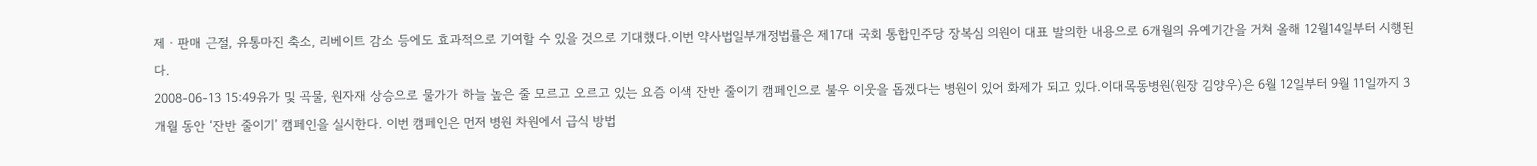제ㆍ판매 근절, 유통마진 축소, 리베이트 감소 등에도 효과적으로 기여할 수 있을 것으로 기대했다.이번 약사법일부개정법률은 제17대 국회 통합민주당 장복심 의원이 대표 발의한 내용으로 6개월의 유예기간을 거쳐 올해 12월14일부터 시행된다.
2008-06-13 15:49유가 및 곡물, 원자재 상승으로 물가가 하늘 높은 줄 모르고 오르고 있는 요즘 이색 잔반 줄이기 캠페인으로 불우 이웃을 돕겠다는 병원이 있어 화제가 되고 있다.이대목동병원(원장 김양우)은 6월 12일부터 9월 11일까지 3개월 동안 ‘잔반 줄이기’ 캠페인을 실시한다. 이번 캠페인은 먼저 병원 차원에서 급식 방법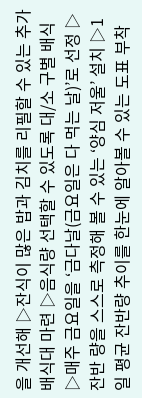을 개선해 ▷잔식이 많은 밥과 김치를 리필할 수 있는 추가 배식대 마련 ▷음식량 선택할 수 있도록 대/소 구별 배식 ▷매주 금요일을 ‘금다날(금요일은 다 먹는 날)’로 선정 ▷잔반 량을 스스로 측정해 볼 수 있는 ‘양심 저울’ 설치 ▷1일 평균 잔반량 추이를 한눈에 알아볼 수 있는 도표 부착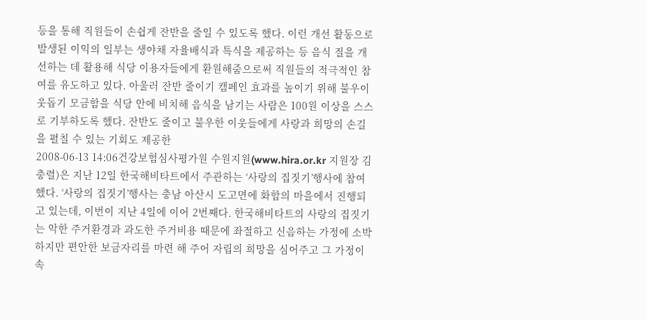등을 통해 직원들이 손쉽게 잔반을 줄일 수 있도록 했다. 이런 개선 활동으로 발생된 이익의 일부는 생야채 자율배식과 특식을 제공하는 등 음식 질을 개선하는 데 활용해 식당 이용자들에게 환원해줌으로써 직원들의 적극적인 참여를 유도하고 있다. 아울러 잔반 줄이기 캠페인 효과를 높이기 위해 불우이웃돕기 모금함을 식당 안에 비치해 음식을 남기는 사람은 100원 이상을 스스로 기부하도록 했다. 잔반도 줄이고 불우한 이웃들에게 사랑과 희망의 손길을 펼칠 수 있는 기회도 제공한
2008-06-13 14:06건강보험심사평가원 수원지원(www.hira.or.kr 지원장 김충렬)은 지난 12일 한국해비타트에서 주관하는 ‘사랑의 집짓기’행사에 참여했다. ‘사랑의 집짓기’행사는 충남 아산시 도고면에 화합의 마을에서 진행되고 있는데, 이번이 지난 4일에 이어 2번째다. 한국해비타트의 사랑의 집짓기는 악한 주거환경과 과도한 주거비용 때문에 좌절하고 신음하는 가정에 소박하지만 편안한 보금자리를 마련 해 주어 자립의 희망을 심어주고 그 가정이 속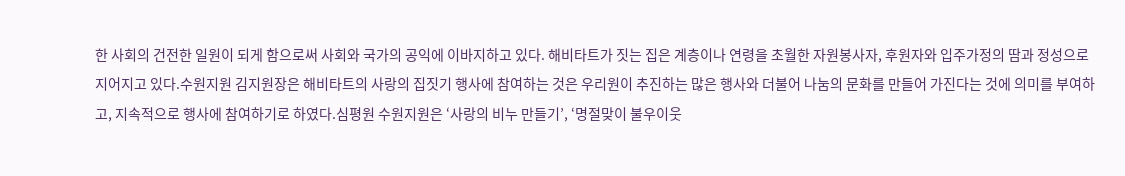한 사회의 건전한 일원이 되게 함으로써 사회와 국가의 공익에 이바지하고 있다. 해비타트가 짓는 집은 계층이나 연령을 초월한 자원봉사자, 후원자와 입주가정의 땀과 정성으로 지어지고 있다.수원지원 김지원장은 해비타트의 사랑의 집짓기 행사에 참여하는 것은 우리원이 추진하는 많은 행사와 더불어 나눔의 문화를 만들어 가진다는 것에 의미를 부여하고, 지속적으로 행사에 참여하기로 하였다.심평원 수원지원은 ‘사랑의 비누 만들기’, ‘명절맞이 불우이웃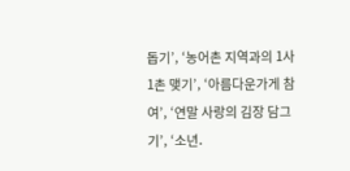돕기’, ‘농어촌 지역과의 1사 1촌 맺기’, ‘아름다운가게 참여’, ‘연말 사랑의 김장 담그기’, ‘소년․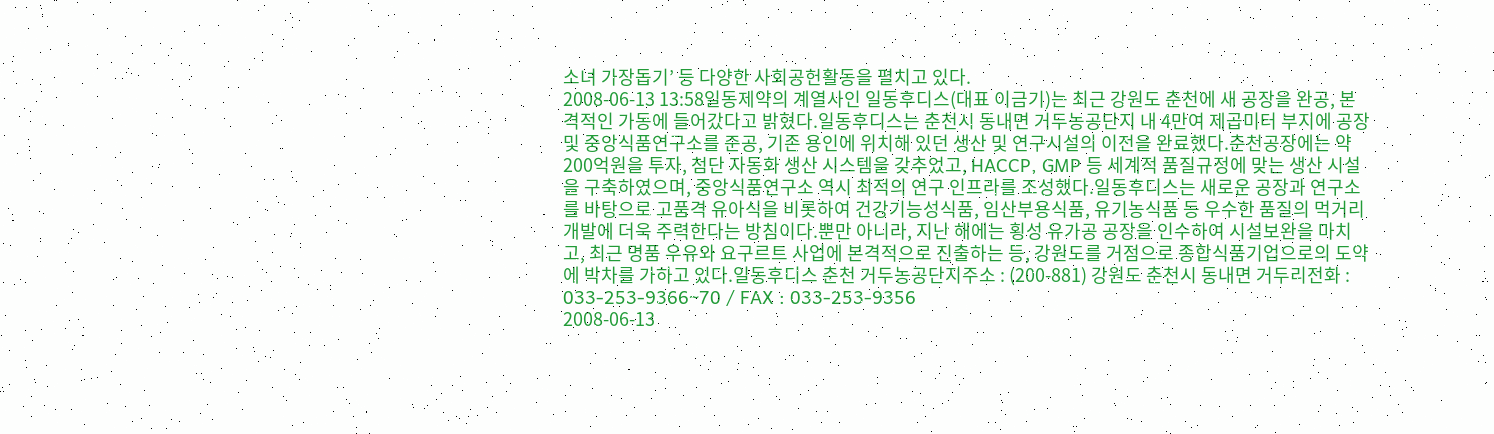소녀 가장돕기’ 등 다양한 사회공헌활동을 펼치고 있다.
2008-06-13 13:58일동제약의 계열사인 일동후디스(대표 이금기)는 최근 강원도 춘천에 새 공장을 완공, 본격적인 가동에 들어갔다고 밝혔다.일동후디스는 춘천시 동내면 거두농공단지 내 4만여 제곱미터 부지에 공장 및 중앙식품연구소를 준공, 기존 용인에 위치해 있던 생산 및 연구시설의 이전을 완료했다.춘천공장에는 약 200억원을 투자, 첨단 자동화 생산 시스템을 갖추었고, HACCP, GMP 등 세계적 품질규정에 맞는 생산 시설을 구축하였으며, 중앙식품연구소 역시 최적의 연구 인프라를 조성했다.일동후디스는 새로운 공장과 연구소를 바탕으로 고품격 유아식을 비롯하여 건강기능성식품, 임산부용식품, 유기농식품 등 우수한 품질의 먹거리 개발에 더욱 주력한다는 방침이다.뿐만 아니라, 지난 해에는 횡성 유가공 공장을 인수하여 시설보완을 마치고, 최근 명품 우유와 요구르트 사업에 본격적으로 진출하는 등, 강원도를 거점으로 종합식품기업으로의 도약에 박차를 가하고 있다.일동후디스 춘천 거두농공단지주소 : (200-881) 강원도 춘천시 동내면 거두리전화 : 033-253-9366~70 / FAX : 033-253-9356
2008-06-13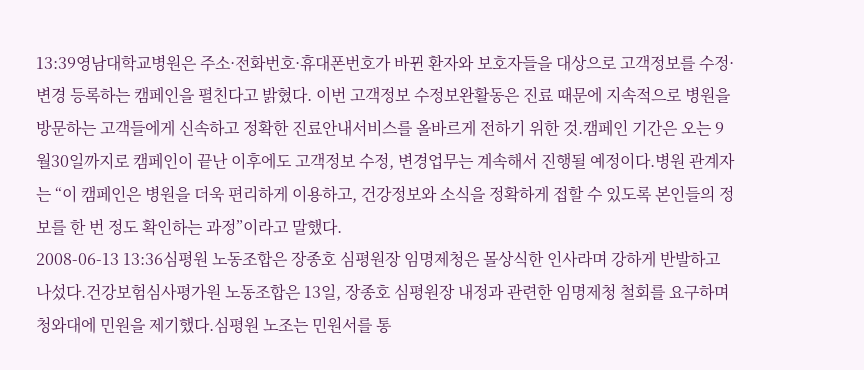13:39영남대학교병원은 주소·전화번호·휴대폰번호가 바뀐 환자와 보호자들을 대상으로 고객정보를 수정·변경 등록하는 캠페인을 펼친다고 밝혔다. 이번 고객정보 수정보완활동은 진료 때문에 지속적으로 병원을 방문하는 고객들에게 신속하고 정확한 진료안내서비스를 올바르게 전하기 위한 것.캠페인 기간은 오는 9월30일까지로 캠페인이 끝난 이후에도 고객정보 수정, 변경업무는 계속해서 진행될 예정이다.병원 관계자는 “이 캠페인은 병원을 더욱 편리하게 이용하고, 건강정보와 소식을 정확하게 접할 수 있도록 본인들의 정보를 한 번 정도 확인하는 과정”이라고 말했다.
2008-06-13 13:36심평원 노동조합은 장종호 심평원장 임명제청은 몰상식한 인사라며 강하게 반발하고 나섰다.건강보험심사평가원 노동조합은 13일, 장종호 심평원장 내정과 관련한 임명제청 철회를 요구하며 청와대에 민원을 제기했다.심평원 노조는 민원서를 통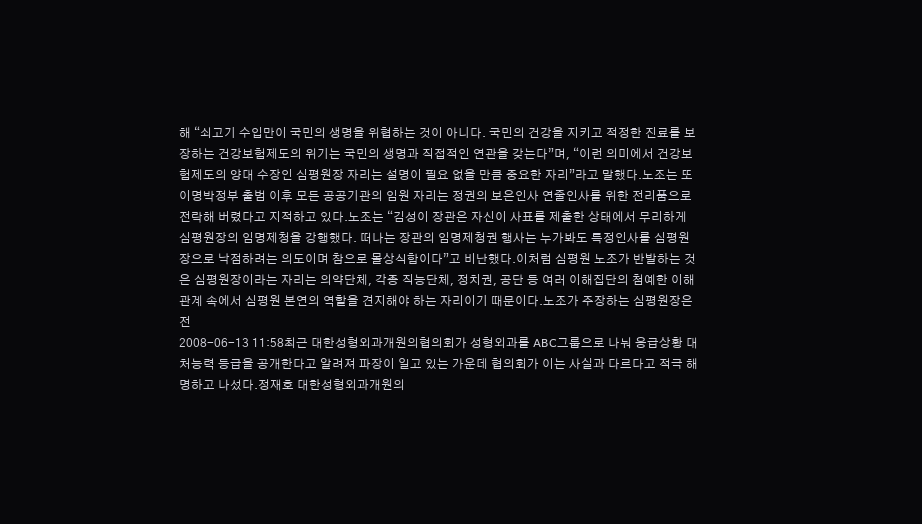해 “쇠고기 수입만이 국민의 생명을 위협하는 것이 아니다. 국민의 건강을 지키고 적정한 진료를 보장하는 건강보험제도의 위기는 국민의 생명과 직접적인 연관을 갖는다”며, “이런 의미에서 건강보험제도의 양대 수장인 심평원장 자리는 설명이 필요 없을 만큼 중요한 자리”라고 말했다.노조는 또 이명박정부 출범 이후 모든 공공기관의 임원 자리는 정권의 보은인사 연줄인사를 위한 전리품으로 전락해 버렸다고 지적하고 있다.노조는 “김성이 장관은 자신이 사표를 제출한 상태에서 무리하게 심평원장의 임명제청을 강행했다. 떠나는 장관의 임명제청권 행사는 누가봐도 특정인사를 심평원장으로 낙점하려는 의도이며 참으로 몰상식함이다”고 비난했다.이처럼 심평원 노조가 반발하는 것은 심평원장이라는 자리는 의약단체, 각종 직능단체, 정치권, 공단 등 여러 이해집단의 첨예한 이해관계 속에서 심평원 본연의 역할을 견지해야 하는 자리이기 때문이다.노조가 주장하는 심평원장은 전
2008-06-13 11:58최근 대한성형외과개원의협의회가 성형외과를 ABC그룹으로 나눠 응급상황 대처능력 등급을 공개한다고 알려져 파장이 일고 있는 가운데 협의회가 이는 사실과 다르다고 적극 해명하고 나섰다.정재호 대한성형외과개원의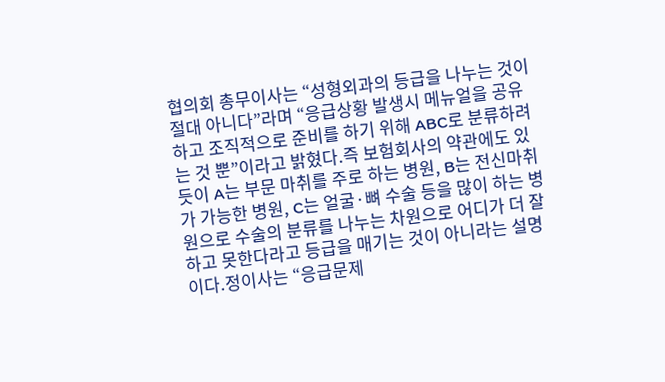협의회 총무이사는 “성형외과의 등급을 나누는 것이 절대 아니다”라며 “응급상황 발생시 메뉴얼을 공유하고 조직적으로 준비를 하기 위해 ABC로 분류하려는 것 뿐”이라고 밝혔다.즉 보험회사의 약관에도 있듯이 A는 부문 마취를 주로 하는 병원, B는 전신마취가 가능한 병원, C는 얼굴·뼈 수술 등을 많이 하는 병원으로 수술의 분류를 나누는 차원으로 어디가 더 잘하고 못한다라고 등급을 매기는 것이 아니라는 설명이다.정이사는 “응급문제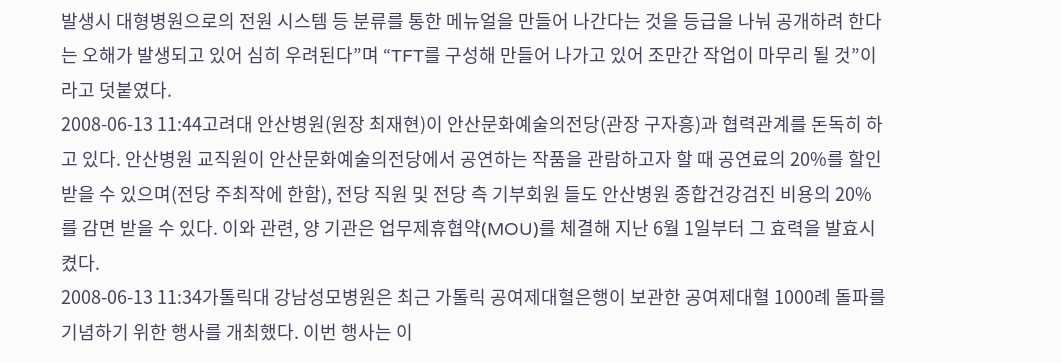발생시 대형병원으로의 전원 시스템 등 분류를 통한 메뉴얼을 만들어 나간다는 것을 등급을 나눠 공개하려 한다는 오해가 발생되고 있어 심히 우려된다”며 “TFT를 구성해 만들어 나가고 있어 조만간 작업이 마무리 될 것”이라고 덧붙였다.
2008-06-13 11:44고려대 안산병원(원장 최재현)이 안산문화예술의전당(관장 구자흥)과 협력관계를 돈독히 하고 있다. 안산병원 교직원이 안산문화예술의전당에서 공연하는 작품을 관람하고자 할 때 공연료의 20%를 할인받을 수 있으며(전당 주최작에 한함), 전당 직원 및 전당 측 기부회원 들도 안산병원 종합건강검진 비용의 20%를 감면 받을 수 있다. 이와 관련, 양 기관은 업무제휴협약(MOU)를 체결해 지난 6월 1일부터 그 효력을 발효시켰다.
2008-06-13 11:34가톨릭대 강남성모병원은 최근 가톨릭 공여제대혈은행이 보관한 공여제대혈 1000례 돌파를 기념하기 위한 행사를 개최했다. 이번 행사는 이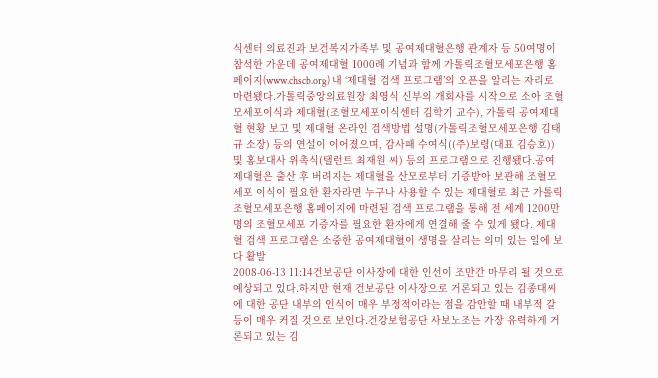식센터 의료진과 보건복지가족부 및 공여제대혈은행 관계자 등 50여명이 참석한 가운데 공여제대혈 1000례 기념과 함께 가톨릭조혈모세포은행 홈페이지(www.chscb.org) 내 ‘제대혈 검색 프로그램’의 오픈을 알리는 자리로 마련됐다.가톨릭중앙의료원장 최영식 신부의 개회사를 시작으로 소아 조혈모세포이식과 제대혈(조혈모세포이식센터 김학기 교수), 가톨릭 공여제대혈 현황 보고 및 제대혈 온라인 검색방법 설명(가톨릭조혈모세포은행 김태규 소장) 등의 연설이 이어졌으며, 감사패 수여식((주)보령(대표 김승호)) 및 홍보대사 위촉식(탤런트 최재원 씨) 등의 프로그램으로 진행됐다.공여제대혈은 출산 후 버려지는 제대혈을 산모로부터 기증받아 보관해 조혈모세포 이식이 필요한 환자라면 누구나 사용할 수 있는 제대혈로 최근 가톨릭조혈모세포은행 홈페이지에 마련된 검색 프로그램을 통해 전 세계 1200만명의 조혈모세포 기증자를 필요한 환자에게 연결해 줄 수 있게 됐다. 제대혈 검색 프로그램은 소중한 공여제대혈이 생명을 살리는 의미 있는 일에 보다 활발
2008-06-13 11:14건보공단 이사장에 대한 인선이 조만간 마무리 될 것으로 예상되고 있다.하지만 현재 건보공단 이사장으로 거론되고 있는 김종대씨에 대한 공단 내부의 인식이 매우 부정적이라는 점을 감안할 때 내부적 갈등이 매우 커질 것으로 보인다.건강보험공단 사보노조는 가장 유력하게 거론되고 있는 김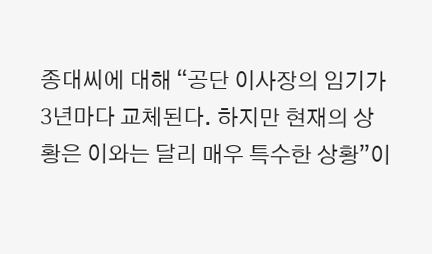종대씨에 대해 “공단 이사장의 임기가 3년마다 교체된다. 하지만 현재의 상황은 이와는 달리 매우 특수한 상황”이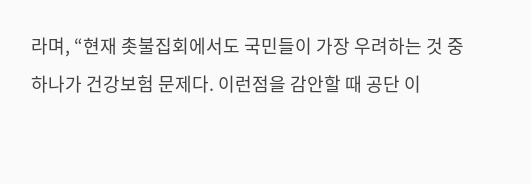라며, “현재 촛불집회에서도 국민들이 가장 우려하는 것 중 하나가 건강보험 문제다. 이런점을 감안할 때 공단 이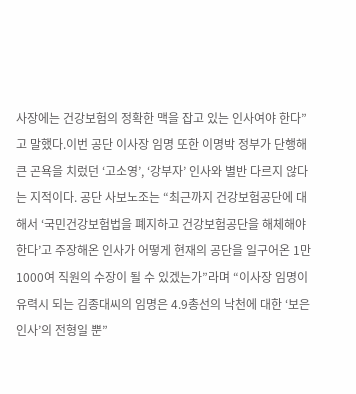사장에는 건강보험의 정확한 맥을 잡고 있는 인사여야 한다”고 말했다.이번 공단 이사장 임명 또한 이명박 정부가 단행해 큰 곤욕을 치렀던 ‘고소영’, ‘강부자’ 인사와 별반 다르지 않다는 지적이다. 공단 사보노조는 “최근까지 건강보험공단에 대해서 ‘국민건강보험법을 폐지하고 건강보험공단을 해체해야 한다’고 주장해온 인사가 어떻게 현재의 공단을 일구어온 1만1000여 직원의 수장이 될 수 있겠는가”라며 “이사장 임명이 유력시 되는 김종대씨의 임명은 4.9총선의 낙천에 대한 ‘보은인사’의 전형일 뿐”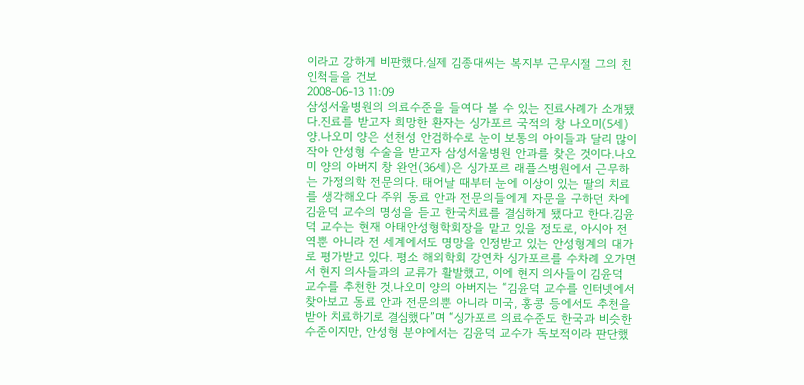이라고 강하게 비판했다.실제 김종대씨는 복지부 근무시절 그의 친인척들을 건보
2008-06-13 11:09
삼성서울병원의 의료수준을 들여다 볼 수 있는 진료사례가 소개됐다.진료를 받고자 희망한 환자는 싱가포르 국적의 창 나오미(5세)양.나오미 양은 선천성 안검하수로 눈이 보통의 아이들과 달리 많이 작아 안성형 수술을 받고자 삼성서울병원 안과를 찾은 것이다.나오미 양의 아버지 창 완언(36세)은 싱가포르 래플스병원에서 근무하는 가정의학 전문의다. 태어날 때부터 눈에 이상이 있는 딸의 치료를 생각해오다 주위 동료 안과 전문의들에게 자문을 구하던 차에 김윤덕 교수의 명성을 듣고 한국치료를 결심하게 됐다고 한다.김윤덕 교수는 현재 아태안성형학회장을 맡고 있을 정도로, 아시아 전역뿐 아니라 전 세계에서도 명망을 인정받고 있는 안성형계의 대가로 평가받고 있다. 평소 해외학회 강연차 싱가포르를 수차례 오가면서 현지 의사들과의 교류가 활발했고, 이에 현지 의사들이 김윤덕 교수를 추천한 것.나오미 양의 아버지는 “김윤덕 교수를 인터넷에서 찾아보고 동료 안과 전문의뿐 아니라 미국, 홍콩 등에서도 추천을 받아 치료하기로 결심했다”며 “싱가포르 의료수준도 한국과 비슷한 수준이지만, 안성형 분야에서는 김윤덕 교수가 독보적이라 판단했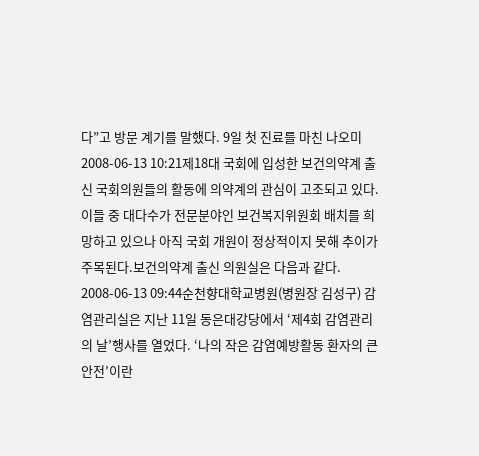다”고 방문 계기를 말했다. 9일 첫 진료를 마친 나오미
2008-06-13 10:21제18대 국회에 입성한 보건의약계 출신 국회의원들의 활동에 의약계의 관심이 고조되고 있다.이들 중 대다수가 전문분야인 보건복지위원회 배치를 희망하고 있으나 아직 국회 개원이 정상적이지 못해 추이가 주목된다.보건의약계 출신 의원실은 다음과 같다.
2008-06-13 09:44순천향대학교병원(병원장 김성구) 감염관리실은 지난 11일 동은대강당에서 ‘제4회 감염관리의 날’행사를 열었다. ‘나의 작은 감염예방활동 환자의 큰 안전’이란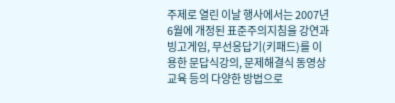주제로 열린 이날 행사에서는 2007년 6월에 개정된 표준주의지침을 강연과 빙고게임, 무선응답기(키패드)를 이용한 문답식강의, 문제해결식 동영상 교육 등의 다양한 방법으로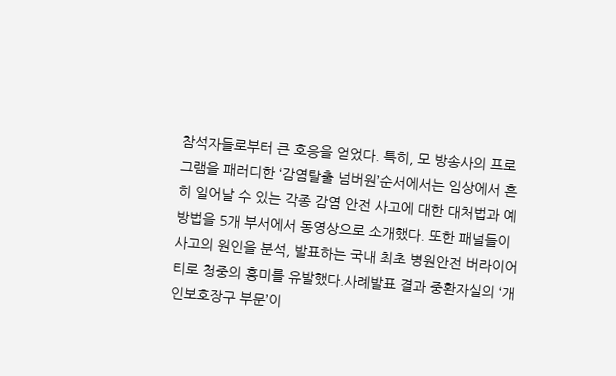참석자들로부터 큰 호응을 얻었다. 특히, 모 방송사의 프로그램을 패러디한 ‘감염탈출 넘버원’순서에서는 임상에서 흔히 일어날 수 있는 각종 감염 안전 사고에 대한 대처법과 예방법을 5개 부서에서 동영상으로 소개했다. 또한 패널들이 사고의 원인을 분석, 발표하는 국내 최초 병원안전 버라이어티로 청중의 흥미를 유발했다.사례발표 결과 중환자실의 ‘개인보호장구 부문’이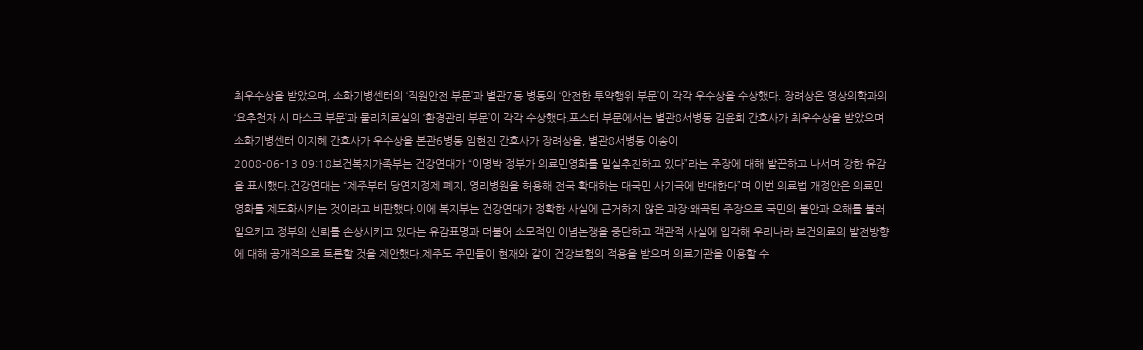최우수상을 받았으며, 소화기병센터의 ‘직원안전 부문’과 별관7동 병동의 ‘안전한 투약행위 부문’이 각각 우수상을 수상했다. 장려상은 영상의학과의 ‘요추천자 시 마스크 부문’과 물리치료실의 ‘환경관리 부문’이 각각 수상했다.포스터 부문에서는 별관8서병동 김윤희 간호사가 최우수상을 받았으며 소화기병센터 이지혜 간호사가 우수상을 본관6병동 임현진 간호사가 장려상을, 별관8서병동 이송이
2008-06-13 09:18보건복지가족부는 건강연대가 “이명박 정부가 의료민영화를 밀실추진하고 있다”라는 주장에 대해 발끈하고 나서며 강한 유감을 표시했다.건강연대는 “제주부터 당연지정제 폐지, 영리병원을 허용해 전국 확대하는 대국민 사기극에 반대한다”며 이번 의료법 개정안은 의료민영화를 제도화시키는 것이라고 비판했다.이에 복지부는 건강연대가 정확한 사실에 근거하지 않은 과장·왜곡된 주장으로 국민의 불안과 오해를 불러일으키고 정부의 신뢰를 손상시키고 있다는 유감표명과 더불어 소모적인 이념논쟁을 중단하고 객관적 사실에 입각해 우리나라 보건의료의 발전방향에 대해 공개적으로 토론할 것을 제안했다.제주도 주민들이 현재와 같이 건강보험의 적용을 받으며 의료기관을 이용할 수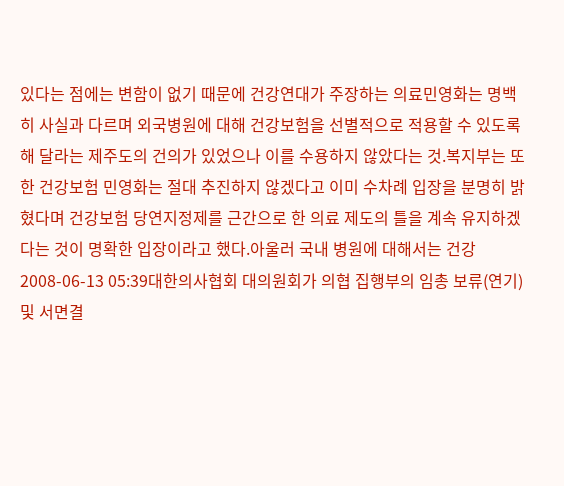있다는 점에는 변함이 없기 때문에 건강연대가 주장하는 의료민영화는 명백히 사실과 다르며 외국병원에 대해 건강보험을 선별적으로 적용할 수 있도록 해 달라는 제주도의 건의가 있었으나 이를 수용하지 않았다는 것.복지부는 또한 건강보험 민영화는 절대 추진하지 않겠다고 이미 수차례 입장을 분명히 밝혔다며 건강보험 당연지정제를 근간으로 한 의료 제도의 틀을 계속 유지하겠다는 것이 명확한 입장이라고 했다.아울러 국내 병원에 대해서는 건강
2008-06-13 05:39대한의사협회 대의원회가 의협 집행부의 임총 보류(연기) 및 서면결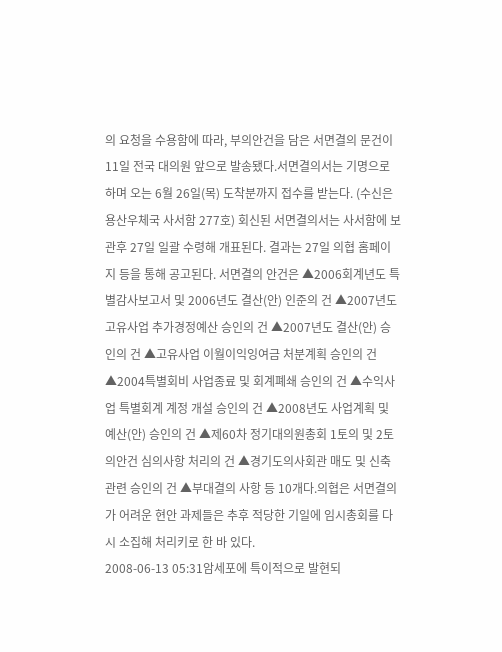의 요청을 수용함에 따라, 부의안건을 담은 서면결의 문건이 11일 전국 대의원 앞으로 발송됐다.서면결의서는 기명으로 하며 오는 6월 26일(목) 도착분까지 접수를 받는다. (수신은 용산우체국 사서함 277호) 회신된 서면결의서는 사서함에 보관후 27일 일괄 수령해 개표된다. 결과는 27일 의협 홈페이지 등을 통해 공고된다. 서면결의 안건은 ▲2006회계년도 특별감사보고서 및 2006년도 결산(안) 인준의 건 ▲2007년도 고유사업 추가경정예산 승인의 건 ▲2007년도 결산(안) 승인의 건 ▲고유사업 이월이익잉여금 처분계획 승인의 건 ▲2004특별회비 사업종료 및 회계폐쇄 승인의 건 ▲수익사업 특별회계 계정 개설 승인의 건 ▲2008년도 사업계획 및 예산(안) 승인의 건 ▲제60차 정기대의원총회 1토의 및 2토의안건 심의사항 처리의 건 ▲경기도의사회관 매도 및 신축 관련 승인의 건 ▲부대결의 사항 등 10개다.의협은 서면결의가 어려운 현안 과제들은 추후 적당한 기일에 임시총회를 다시 소집해 처리키로 한 바 있다.
2008-06-13 05:31암세포에 특이적으로 발현되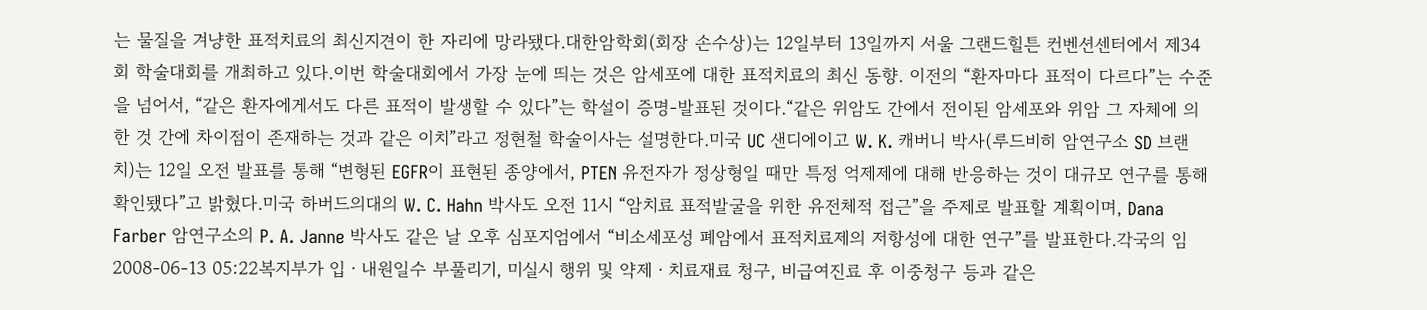는 물질을 겨냥한 표적치료의 최신지견이 한 자리에 망라됐다.대한암학회(회장 손수상)는 12일부터 13일까지 서울 그랜드힐튼 컨벤션센터에서 제34회 학술대회를 개최하고 있다.이번 학술대회에서 가장 눈에 띄는 것은 암세포에 대한 표적치료의 최신 동향. 이전의 “환자마다 표적이 다르다”는 수준을 넘어서, “같은 환자에게서도 다른 표적이 발생할 수 있다”는 학설이 증명-발표된 것이다.“같은 위암도 간에서 전이된 암세포와 위암 그 자체에 의한 것 간에 차이점이 존재하는 것과 같은 이치”라고 정현철 학술이사는 설명한다.미국 UC 샌디에이고 W. K. 캐버니 박사(루드비히 암연구소 SD 브랜치)는 12일 오전 발표를 통해 “변형된 EGFR이 표현된 종양에서, PTEN 유전자가 정상형일 때만 특정 억제제에 대해 반응하는 것이 대규모 연구를 통해 확인됐다”고 밝혔다.미국 하버드의대의 W. C. Hahn 박사도 오전 11시 “암치료 표적발굴을 위한 유전체적 접근”을 주제로 발표할 계획이며, Dana Farber 암연구소의 P. A. Janne 박사도 같은 날 오후 심포지엄에서 “비소세포성 폐암에서 표적치료제의 저항성에 대한 연구”를 발표한다.각국의 임
2008-06-13 05:22복지부가 입ㆍ내원일수 부풀리기, 미실시 행위 및 약제ㆍ치료재료 청구, 비급여진료 후 이중청구 등과 같은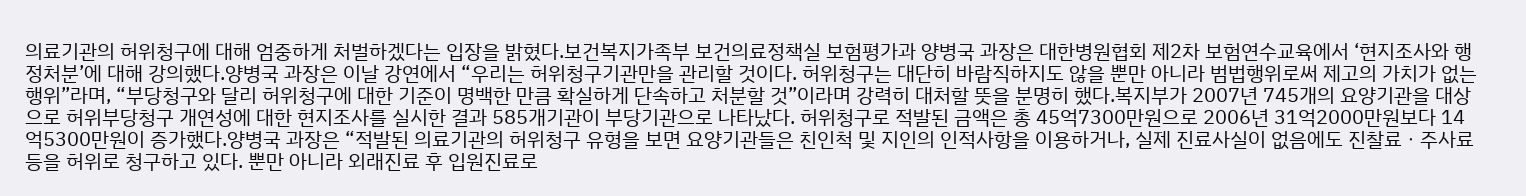의료기관의 허위청구에 대해 엄중하게 처벌하겠다는 입장을 밝혔다.보건복지가족부 보건의료정책실 보험평가과 양병국 과장은 대한병원협회 제2차 보험연수교육에서 ‘현지조사와 행정처분’에 대해 강의했다.양병국 과장은 이날 강연에서 “우리는 허위청구기관만을 관리할 것이다. 허위청구는 대단히 바람직하지도 않을 뿐만 아니라 범법행위로써 제고의 가치가 없는 행위”라며, “부당청구와 달리 허위청구에 대한 기준이 명백한 만큼 확실하게 단속하고 처분할 것”이라며 강력히 대처할 뜻을 분명히 했다.복지부가 2007년 745개의 요양기관을 대상으로 허위부당청구 개연성에 대한 현지조사를 실시한 결과 585개기관이 부당기관으로 나타났다. 허위청구로 적발된 금액은 총 45억7300만원으로 2006년 31억2000만원보다 14억5300만원이 증가했다.양병국 과장은 “적발된 의료기관의 허위청구 유형을 보면 요양기관들은 친인척 및 지인의 인적사항을 이용하거나, 실제 진료사실이 없음에도 진찰료ㆍ주사료 등을 허위로 청구하고 있다. 뿐만 아니라 외래진료 후 입원진료로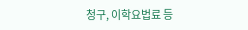청구, 이학요법료 등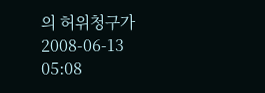의 허위청구가
2008-06-13 05:08